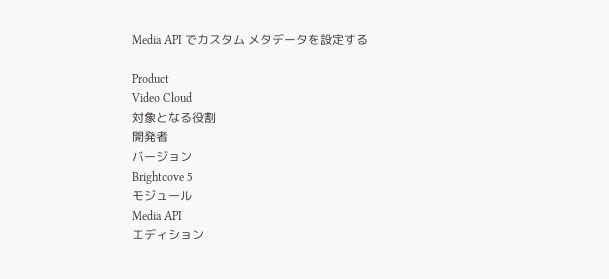Media API でカスタム メタデータを設定する

Product
Video Cloud
対象となる役割
開発者
バージョン
Brightcove 5
モジュール
Media API
エディション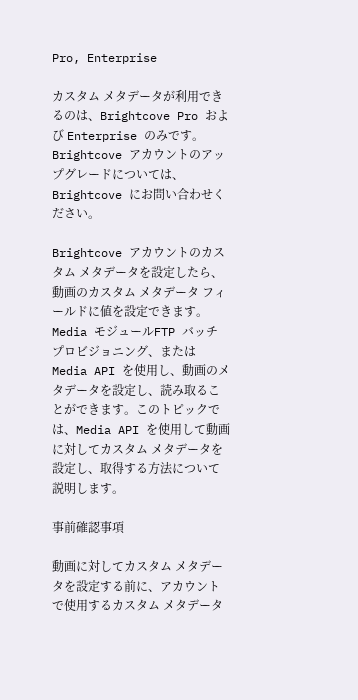Pro, Enterprise

カスタム メタデータが利用できるのは、Brightcove Pro および Enterprise のみです。Brightcove アカウントのアップグレードについては、Brightcove にお問い合わせください。

Brightcove アカウントのカスタム メタデータを設定したら、動画のカスタム メタデータ フィールドに値を設定できます。Media モジュールFTP バッチ プロビジョニング、または Media API を使用し、動画のメタデータを設定し、読み取ることができます。このトピックでは、Media API を使用して動画に対してカスタム メタデータを設定し、取得する方法について説明します。

事前確認事項

動画に対してカスタム メタデータを設定する前に、アカウントで使用するカスタム メタデータ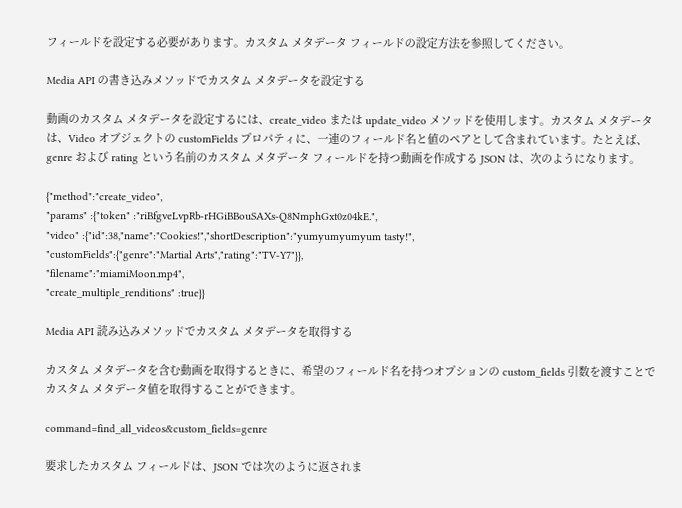フィールドを設定する必要があります。カスタム メタデータ フィールドの設定方法を参照してください。

Media API の書き込みメソッドでカスタム メタデータを設定する

動画のカスタム メタデータを設定するには、create_video または update_video メソッドを使用します。カスタム メタデータは、Video オブジェクトの customFields プロパティに、一連のフィールド名と値のペアとして含まれています。たとえば、genre および rating という名前のカスタム メタデータ フィールドを持つ動画を作成する JSON は、次のようになります。

{"method":"create_video",
"params" :{"token" :"riBfgveLvpRb-rHGiBBouSAXs-Q8NmphGxt0z04kE.",
"video" :{"id":38,"name":"Cookies!","shortDescription":"yumyumyumyum tasty!",
"customFields":{"genre":"Martial Arts","rating":"TV-Y7"}},
"filename":"miamiMoon.mp4",
"create_multiple_renditions" :true}}

Media API 読み込みメソッドでカスタム メタデータを取得する

カスタム メタデータを含む動画を取得するときに、希望のフィールド名を持つオプションの custom_fields 引数を渡すことでカスタム メタデータ値を取得することができます。

command=find_all_videos&custom_fields=genre

要求したカスタム フィールドは、JSON では次のように返されま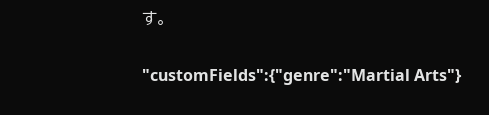す。

"customFields":{"genre":"Martial Arts"}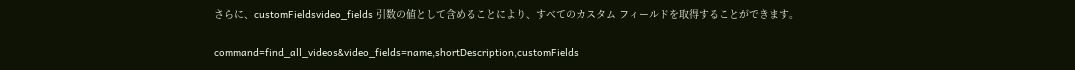さらに、customFieldsvideo_fields 引数の値として含めることにより、すべてのカスタム フィールドを取得することができます。

command=find_all_videos&video_fields=name,shortDescription,customFields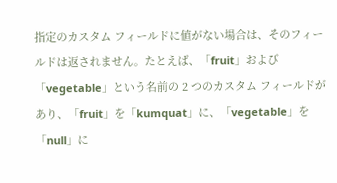指定のカスタム フィールドに値がない場合は、そのフィールドは返されません。たとえば、「fruit」および「vegetable」という名前の 2 つのカスタム フィールドがあり、「fruit」を「kumquat」に、「vegetable」を「null」に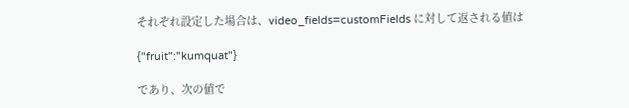それぞれ設定した場合は、video_fields=customFields に対して返される値は

{"fruit":"kumquat"}

であり、次の値で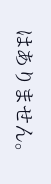はありません。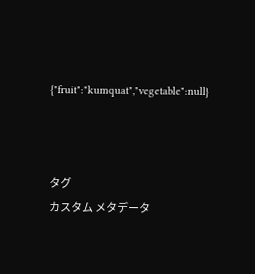{"fruit":"kumquat","vegetable":null}



タグ
カスタム メタデータ